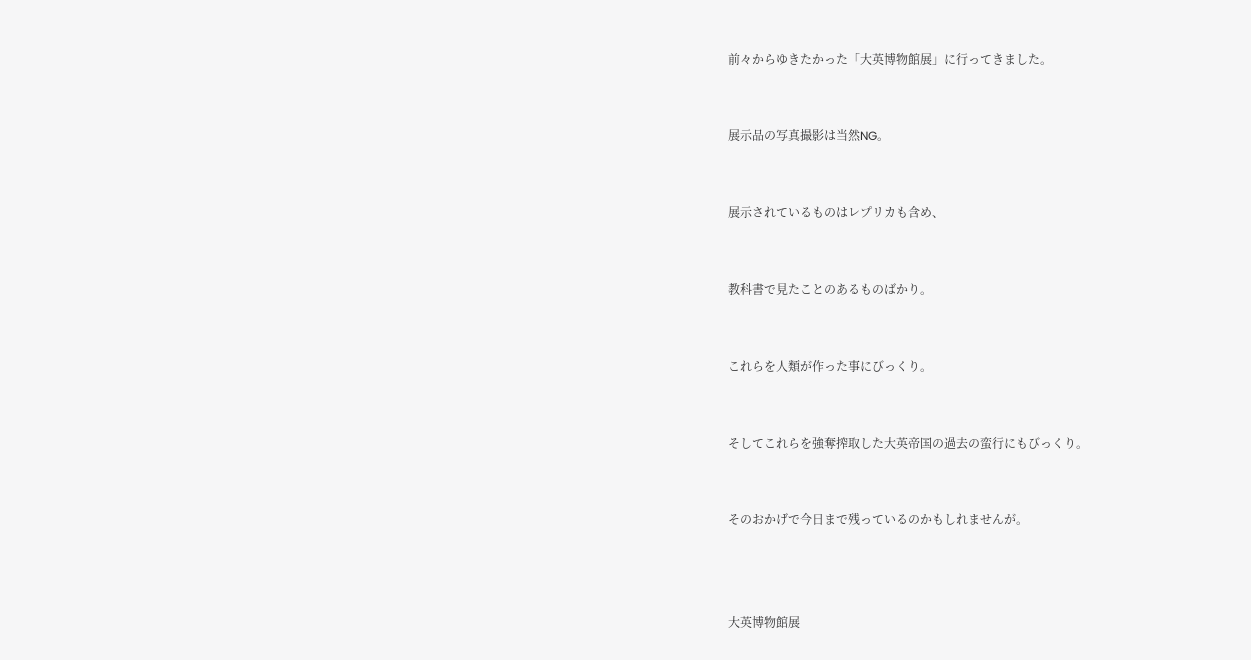前々からゆきたかった「大英博物館展」に行ってきました。


展示品の写真撮影は当然NG。


展示されているものはレプリカも含め、


教科書で見たことのあるものばかり。


これらを人類が作った事にびっくり。


そしてこれらを強奪搾取した大英帝国の過去の蛮行にもびっくり。


そのおかげで今日まで残っているのかもしれませんが。



大英博物館展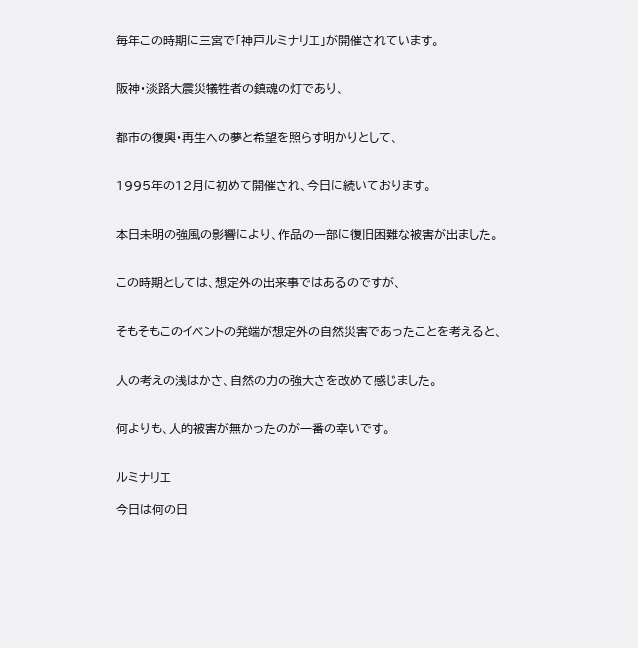毎年この時期に三宮で「神戸ルミナリエ」が開催されています。


阪神・淡路大震災犠牲者の鎮魂の灯であり、


都市の復興・再生への夢と希望を照らす明かりとして、


1995年の12月に初めて開催され、今日に続いております。


本日未明の強風の影響により、作品の一部に復旧困難な被害が出ました。


この時期としては、想定外の出来事ではあるのですが、


そもそもこのイベントの発端が想定外の自然災害であったことを考えると、


人の考えの浅はかさ、自然の力の強大さを改めて感じました。


何よりも、人的被害が無かったのが一番の幸いです。


ルミナリエ

今日は何の日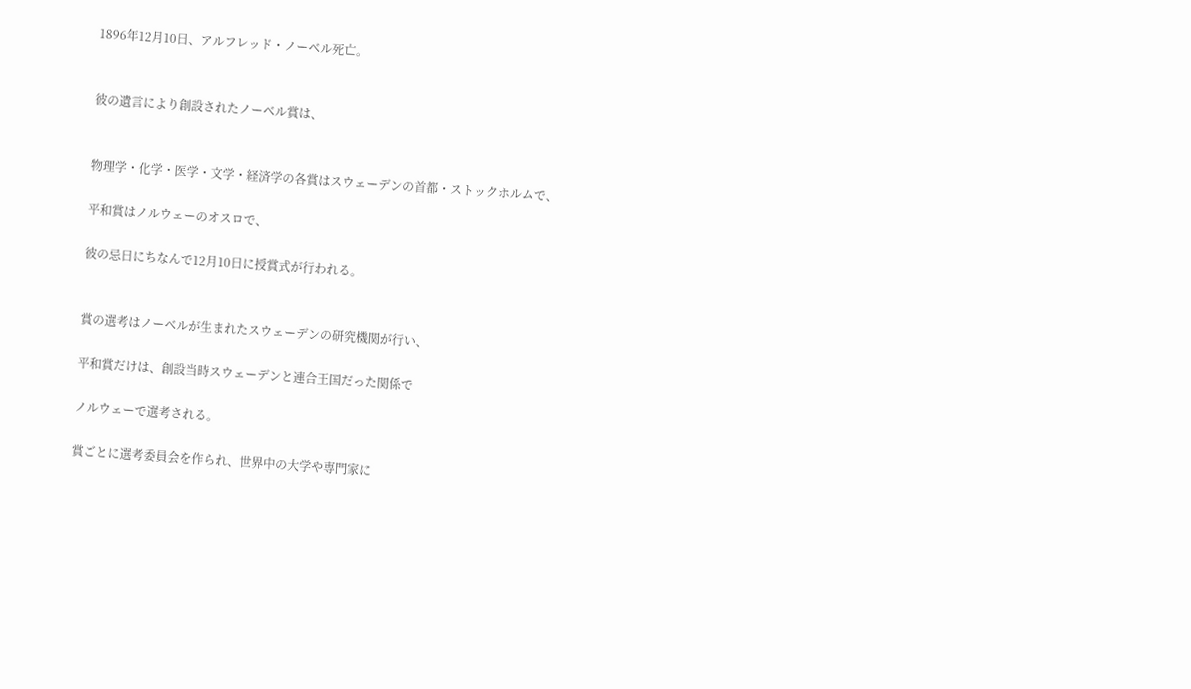1896年12月10日、アルフレッド・ノーベル死亡。


彼の遺言により創設されたノーベル賞は、


物理学・化学・医学・文学・経済学の各賞はスウェーデンの首都・ストックホルムで、

平和賞はノルウェーのオスロで、

彼の忌日にちなんで12月10日に授賞式が行われる。


賞の選考はノーベルが生まれたスウェーデンの研究機関が行い、

平和賞だけは、創設当時スウェーデンと連合王国だった関係で

ノルウェーで選考される。

賞ごとに選考委員会を作られ、世界中の大学や専門家に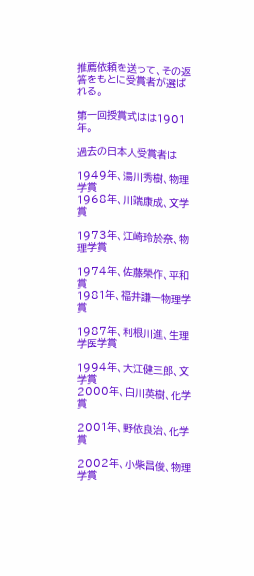推薦依頼を送って、その返答をもとに受賞者が選ばれる。

第一回授賞式はは1901年。

過去の日本人受賞者は

1949年、湯川秀樹、物理学賞
1968年、川端康成、文学賞

1973年、江崎玲於奈、物理学賞

1974年、佐藤榮作、平和賞
1981年、福井謙一物理学賞

1987年、利根川進、生理学医学賞

1994年、大江健三郎、文学賞
2000年、白川英樹、化学賞

2001年、野依良治、化学賞

2002年、小柴昌俊、物理学賞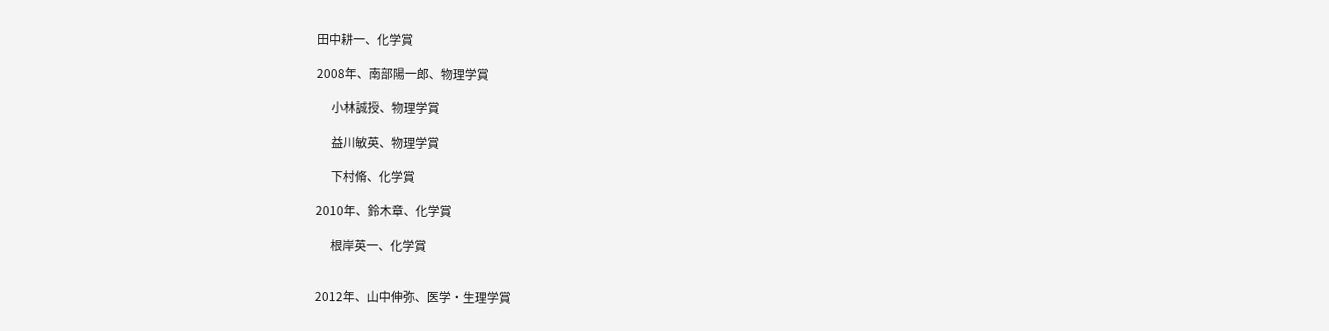田中耕一、化学賞

2008年、南部陽一郎、物理学賞

     小林誠授、物理学賞

     益川敏英、物理学賞

     下村脩、化学賞

2010年、鈴木章、化学賞

     根岸英一、化学賞


2012年、山中伸弥、医学・生理学賞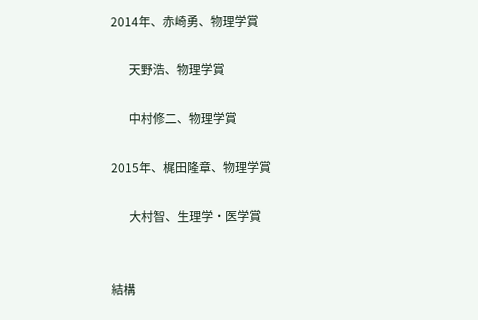2014年、赤崎勇、物理学賞

      天野浩、物理学賞

      中村修二、物理学賞

2015年、梶田隆章、物理学賞

      大村智、生理学・医学賞


結構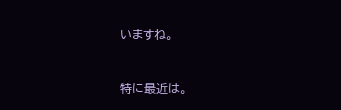いますね。


特に最近は。